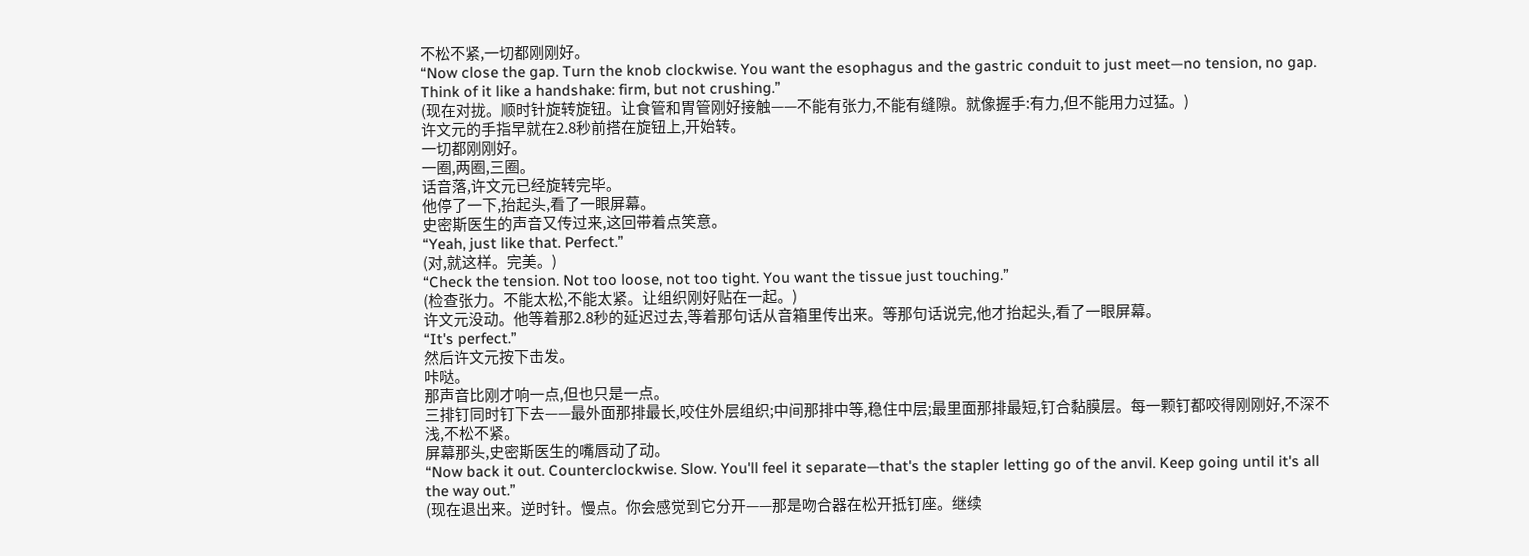不松不紧,一切都刚刚好。
“Now close the gap. Turn the knob clockwise. You want the esophagus and the gastric conduit to just meet—no tension, no gap. Think of it like a handshake: firm, but not crushing.”
(现在对拢。顺时针旋转旋钮。让食管和胃管刚好接触——不能有张力,不能有缝隙。就像握手:有力,但不能用力过猛。)
许文元的手指早就在2.8秒前搭在旋钮上,开始转。
一切都刚刚好。
一圈,两圈,三圈。
话音落,许文元已经旋转完毕。
他停了一下,抬起头,看了一眼屏幕。
史密斯医生的声音又传过来,这回带着点笑意。
“Yeah, just like that. Perfect.”
(对,就这样。完美。)
“Check the tension. Not too loose, not too tight. You want the tissue just touching.”
(检查张力。不能太松,不能太紧。让组织刚好贴在一起。)
许文元没动。他等着那2.8秒的延迟过去,等着那句话从音箱里传出来。等那句话说完,他才抬起头,看了一眼屏幕。
“It's perfect.”
然后许文元按下击发。
咔哒。
那声音比刚才响一点,但也只是一点。
三排钉同时钉下去——最外面那排最长,咬住外层组织;中间那排中等,稳住中层;最里面那排最短,钉合黏膜层。每一颗钉都咬得刚刚好,不深不浅,不松不紧。
屏幕那头,史密斯医生的嘴唇动了动。
“Now back it out. Counterclockwise. Slow. You'll feel it separate—that's the stapler letting go of the anvil. Keep going until it's all the way out.”
(现在退出来。逆时针。慢点。你会感觉到它分开——那是吻合器在松开抵钉座。继续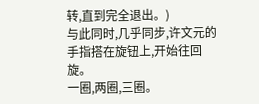转,直到完全退出。)
与此同时,几乎同步,许文元的手指搭在旋钮上,开始往回旋。
一圈,两圈,三圈。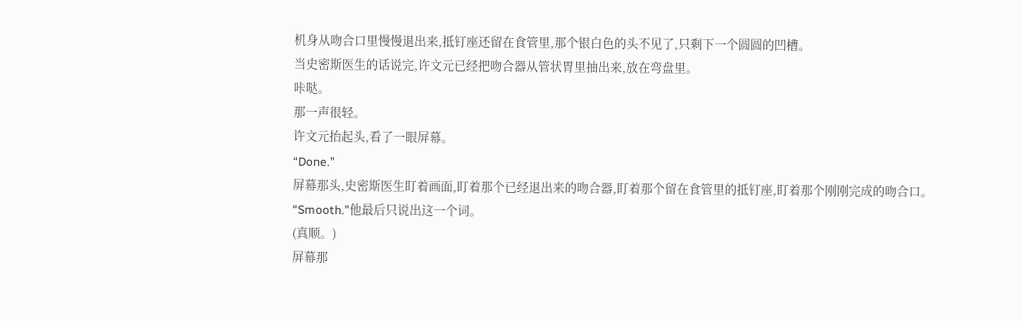机身从吻合口里慢慢退出来,抵钉座还留在食管里,那个银白色的头不见了,只剩下一个圆圆的凹槽。
当史密斯医生的话说完,许文元已经把吻合器从管状胃里抽出来,放在弯盘里。
咔哒。
那一声很轻。
许文元抬起头,看了一眼屏幕。
“Done.”
屏幕那头,史密斯医生盯着画面,盯着那个已经退出来的吻合器,盯着那个留在食管里的抵钉座,盯着那个刚刚完成的吻合口。
“Smooth.”他最后只说出这一个词。
(真顺。)
屏幕那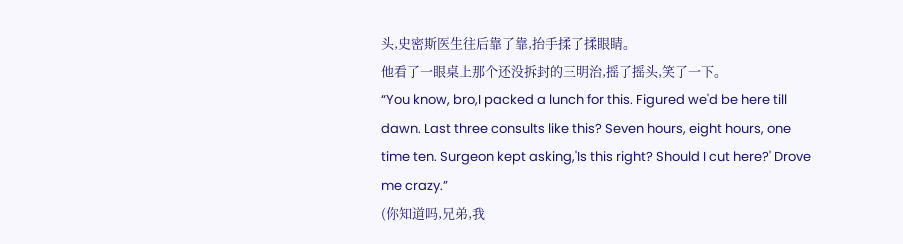头,史密斯医生往后靠了靠,抬手揉了揉眼睛。
他看了一眼桌上那个还没拆封的三明治,摇了摇头,笑了一下。
“You know, bro,I packed a lunch for this. Figured we'd be here till dawn. Last three consults like this? Seven hours, eight hours, one time ten. Surgeon kept asking,'Is this right? Should I cut here?' Drove me crazy.”
(你知道吗,兄弟,我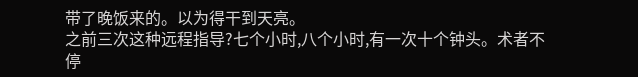带了晚饭来的。以为得干到天亮。
之前三次这种远程指导?七个小时,八个小时,有一次十个钟头。术者不停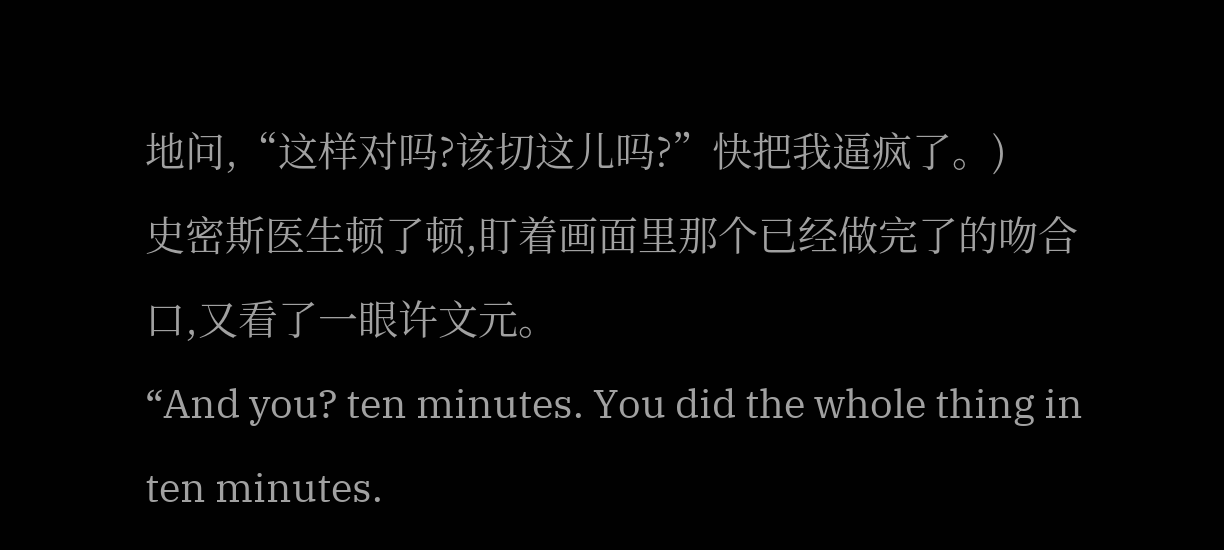地问,“这样对吗?该切这儿吗?”快把我逼疯了。)
史密斯医生顿了顿,盯着画面里那个已经做完了的吻合口,又看了一眼许文元。
“And you? ten minutes. You did the whole thing in ten minutes.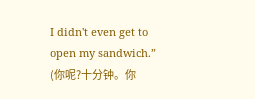I didn't even get to open my sandwich.”
(你呢?十分钟。你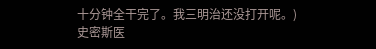十分钟全干完了。我三明治还没打开呢。)
史密斯医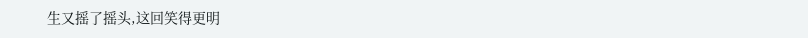生又摇了摇头,这回笑得更明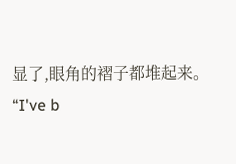显了,眼角的褶子都堆起来。
“I've b